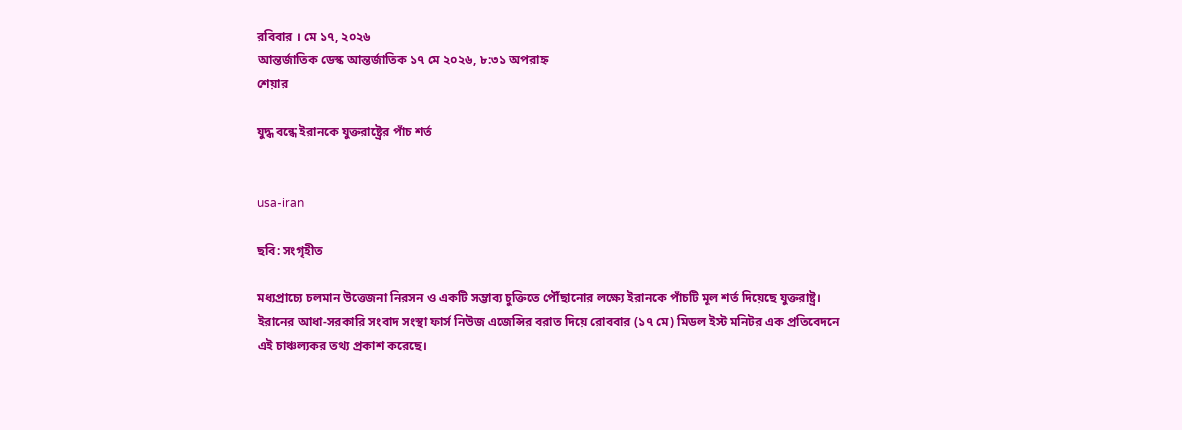রবিবার । মে ১৭, ২০২৬
আন্তর্জাতিক ডেস্ক আন্তর্জাতিক ১৭ মে ২০২৬, ৮:৩১ অপরাহ্ন
শেয়ার

যুদ্ধ বন্ধে ইরানকে যুক্তরাষ্ট্রের পাঁচ শর্ত


usa-iran

ছবি: সংগৃহীত

মধ্যপ্রাচ্যে চলমান উত্তেজনা নিরসন ও একটি সম্ভাব্য চুক্তিতে পৌঁছানোর লক্ষ্যে ইরানকে পাঁচটি মূল শর্ত দিয়েছে যুক্তরাষ্ট্র। ইরানের আধা-সরকারি সংবাদ সংস্থা ফার্স নিউজ এজেন্সির বরাত দিয়ে রোববার (১৭ মে) মিডল ইস্ট মনিটর এক প্রতিবেদনে এই চাঞ্চল্যকর তথ্য প্রকাশ করেছে।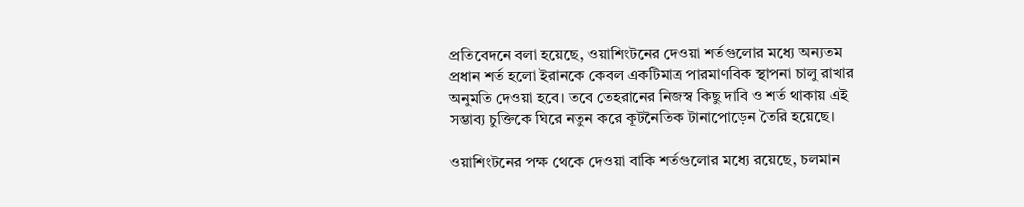প্রতিবেদনে বলা হয়েছে, ওয়াশিংটনের দেওয়া শর্তগুলোর মধ্যে অন্যতম প্রধান শর্ত হলো ইরানকে কেবল একটিমাত্র পারমাণবিক স্থাপনা চালু রাখার অনুমতি দেওয়া হবে। তবে তেহরানের নিজস্ব কিছু দাবি ও শর্ত থাকায় এই সম্ভাব্য চুক্তিকে ঘিরে নতুন করে কূটনৈতিক টানাপোড়েন তৈরি হয়েছে।

ওয়াশিংটনের পক্ষ থেকে দেওয়া বাকি শর্তগুলোর মধ্যে রয়েছে, চলমান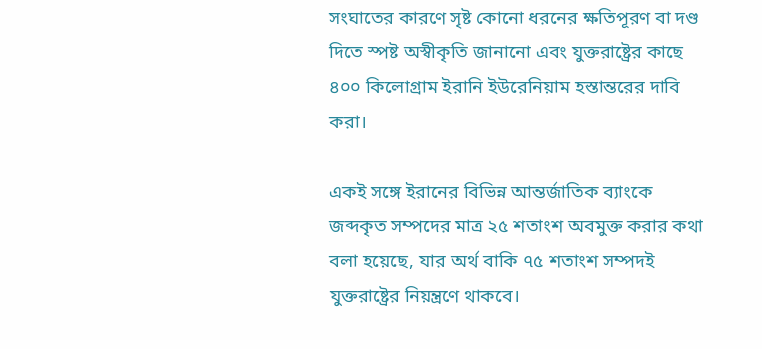সংঘাতের কারণে সৃষ্ট কোনো ধরনের ক্ষতিপূরণ বা দণ্ড দিতে স্পষ্ট অস্বীকৃতি জানানো এবং যুক্তরাষ্ট্রের কাছে ৪০০ কিলোগ্রাম ইরানি ইউরেনিয়াম হস্তান্তরের দাবি করা।

একই সঙ্গে ইরানের বিভিন্ন আন্তর্জাতিক ব্যাংকে জব্দকৃত সম্পদের মাত্র ২৫ শতাংশ অবমুক্ত করার কথা বলা হয়েছে, যার অর্থ বাকি ৭৫ শতাংশ সম্পদই যুক্তরাষ্ট্রের নিয়ন্ত্রণে থাকবে।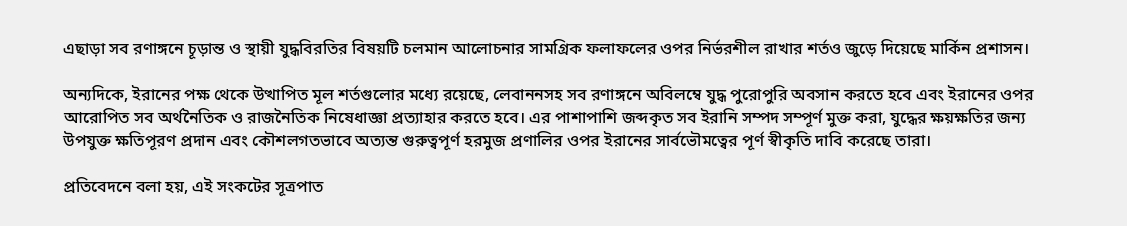এছাড়া সব রণাঙ্গনে চূড়ান্ত ও স্থায়ী যুদ্ধবিরতির বিষয়টি চলমান আলোচনার সামগ্রিক ফলাফলের ওপর নির্ভরশীল রাখার শর্তও জুড়ে দিয়েছে মার্কিন প্রশাসন।

অন্যদিকে, ইরানের পক্ষ থেকে উত্থাপিত মূল শর্তগুলোর মধ্যে রয়েছে, লেবাননসহ সব রণাঙ্গনে অবিলম্বে যুদ্ধ পুরোপুরি অবসান করতে হবে এবং ইরানের ওপর আরোপিত সব অর্থনৈতিক ও রাজনৈতিক নিষেধাজ্ঞা প্রত্যাহার করতে হবে। এর পাশাপাশি জব্দকৃত সব ইরানি সম্পদ সম্পূর্ণ মুক্ত করা, যুদ্ধের ক্ষয়ক্ষতির জন্য উপযুক্ত ক্ষতিপূরণ প্রদান এবং কৌশলগতভাবে অত্যন্ত গুরুত্বপূর্ণ হরমুজ প্রণালির ওপর ইরানের সার্বভৌমত্বের পূর্ণ স্বীকৃতি দাবি করেছে তারা।

প্রতিবেদনে বলা হয়, এই সংকটের সূত্রপাত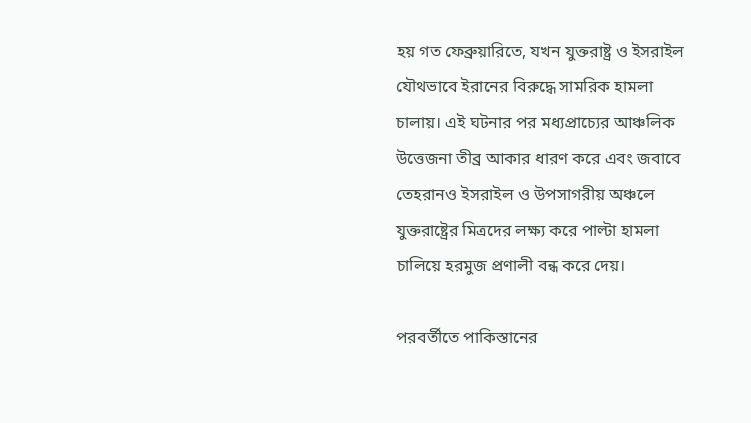হয় গত ফেব্রুয়ারিতে, যখন যুক্তরাষ্ট্র ও ইসরাইল যৌথভাবে ইরানের বিরুদ্ধে সামরিক হামলা চালায়। এই ঘটনার পর মধ্যপ্রাচ্যের আঞ্চলিক উত্তেজনা তীব্র আকার ধারণ করে এবং জবাবে তেহরানও ইসরাইল ও উপসাগরীয় অঞ্চলে যুক্তরাষ্ট্রের মিত্রদের লক্ষ্য করে পাল্টা হামলা চালিয়ে হরমুজ প্রণালী বন্ধ করে দেয়।

পরবর্তীতে পাকিস্তানের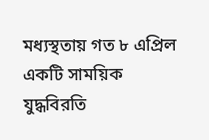মধ্যস্থতায় গত ৮ এপ্রিল একটি সাময়িক যুদ্ধবিরতি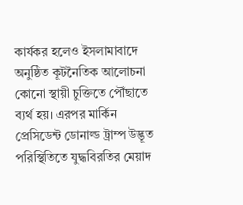কার্যকর হলেও ইসলামাবাদে অনুষ্ঠিত কূটনৈতিক আলোচনা কোনো স্থায়ী চুক্তিতে পৌঁছাতে ব্যর্থ হয়। এরপর মার্কিন প্রেসিডেন্ট ডোনাল্ড ট্রাম্প উদ্ভূত পরিস্থিতিতে যুদ্ধবিরতির মেয়াদ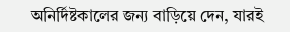অনির্দিষ্টকালের জন্য বাড়িয়ে দেন, যারই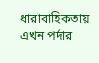ধারাবাহিকতায় এখন পর্দার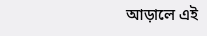আড়ালে এই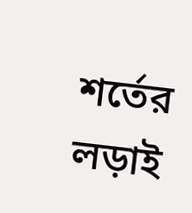শর্তের লড়াই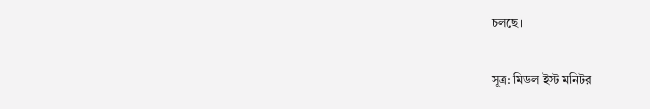চলছে।

সূত্র: মিডল ইস্ট মনিটর